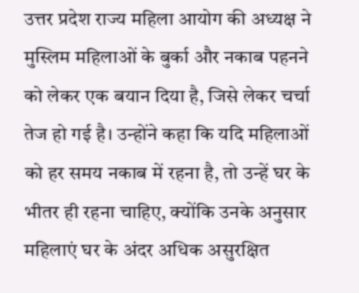उत्तर प्रदेश राज्य महिला आयोग की अध्यक्ष ने मुस्लिम महिलाओं के बुर्का और नकाब पहनने को लेकर एक बयान दिया है, जिसे लेकर चर्चा तेज हो गई है। उन्होंने कहा कि यदि महिलाओं को हर समय नकाब में रहना है, तो उन्हें घर के भीतर ही रहना चाहिए, क्योंकि उनके अनुसार महिलाएं घर के अंदर अधिक असुरक्षित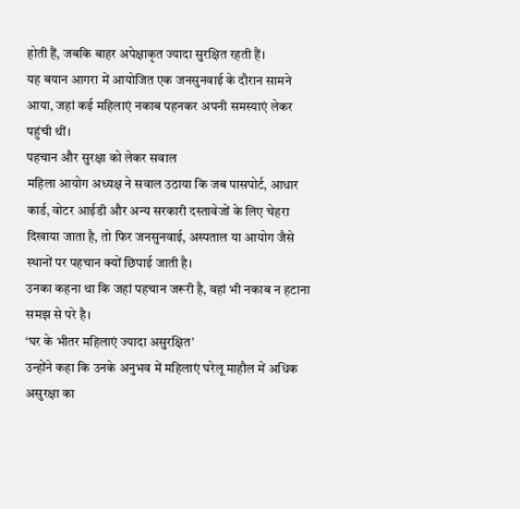होती हैं, जबकि बाहर अपेक्षाकृत ज्यादा सुरक्षित रहती हैं।
यह बयान आगरा में आयोजित एक जनसुनवाई के दौरान सामने आया, जहां कई महिलाएं नकाब पहनकर अपनी समस्याएं लेकर पहुंची थीं।
पहचान और सुरक्षा को लेकर सवाल
महिला आयोग अध्यक्ष ने सवाल उठाया कि जब पासपोर्ट, आधार कार्ड, वोटर आईडी और अन्य सरकारी दस्तावेजों के लिए चेहरा दिखाया जाता है, तो फिर जनसुनवाई, अस्पताल या आयोग जैसे स्थानों पर पहचान क्यों छिपाई जाती है।
उनका कहना था कि जहां पहचान जरूरी है, वहां भी नकाब न हटाना समझ से परे है।
‘घर के भीतर महिलाएं ज्यादा असुरक्षित’
उन्होंने कहा कि उनके अनुभव में महिलाएं घरेलू माहौल में अधिक असुरक्षा का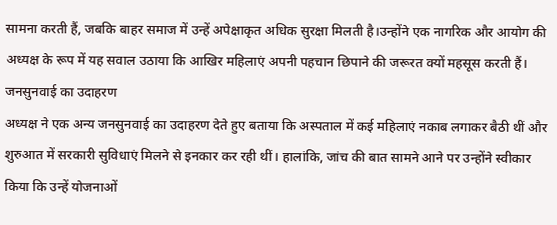सामना करती हैं, जबकि बाहर समाज में उन्हें अपेक्षाकृत अधिक सुरक्षा मिलती है।उन्होंने एक नागरिक और आयोग की अध्यक्ष के रूप में यह सवाल उठाया कि आखिर महिलाएं अपनी पहचान छिपाने की जरूरत क्यों महसूस करती हैं।
जनसुनवाई का उदाहरण
अध्यक्ष ने एक अन्य जनसुनवाई का उदाहरण देते हुए बताया कि अस्पताल में कई महिलाएं नकाब लगाकर बैठी थीं और शुरुआत में सरकारी सुविधाएं मिलने से इनकार कर रही थीं। हालांकि, जांच की बात सामने आने पर उन्होंने स्वीकार किया कि उन्हें योजनाओं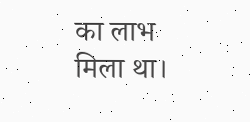का लाभ मिला था।